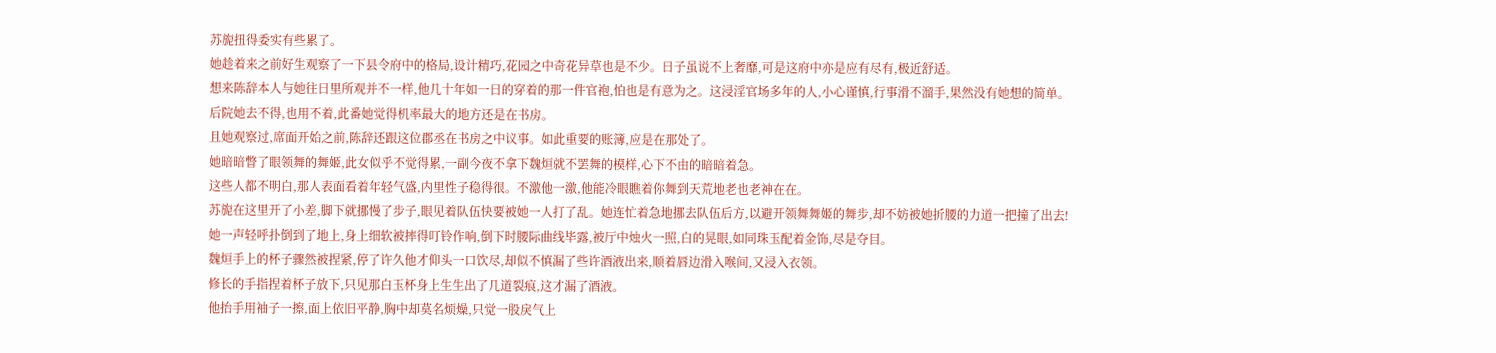苏旎扭得委实有些累了。
她趁着来之前好生观察了一下县令府中的格局,设计精巧,花园之中奇花异草也是不少。日子虽说不上奢靡,可是这府中亦是应有尽有,极近舒适。
想来陈辞本人与她往日里所观并不一样,他几十年如一日的穿着的那一件官袍,怕也是有意为之。这浸淫官场多年的人,小心谨慎,行事滑不溜手,果然没有她想的简单。
后院她去不得,也用不着,此番她觉得机率最大的地方还是在书房。
且她观察过,席面开始之前,陈辞还跟这位郡丞在书房之中议事。如此重要的账簿,应是在那处了。
她暗暗瞥了眼领舞的舞姬,此女似乎不觉得累,一副今夜不拿下魏烜就不罢舞的模样,心下不由的暗暗着急。
这些人都不明白,那人表面看着年轻气盛,内里性子稳得很。不激他一激,他能冷眼瞧着你舞到天荒地老也老神在在。
苏旎在这里开了小差,脚下就挪慢了步子,眼见着队伍快要被她一人打了乱。她连忙着急地挪去队伍后方,以避开领舞舞姬的舞步,却不妨被她折腰的力道一把撞了出去!
她一声轻呼扑倒到了地上,身上细软被摔得叮铃作响,倒下时腰际曲线毕露,被厅中烛火一照,白的晃眼,如同珠玉配着金饰,尽是夺目。
魏烜手上的杯子骤然被捏紧,停了许久他才仰头一口饮尽,却似不慎漏了些许酒液出来,顺着唇边滑入喉间,又浸入衣领。
修长的手指捏着杯子放下,只见那白玉杯身上生生出了几道裂痕,这才漏了酒液。
他抬手用袖子一擦,面上依旧平静,胸中却莫名烦燥,只觉一股戾气上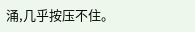涌,几乎按压不住。